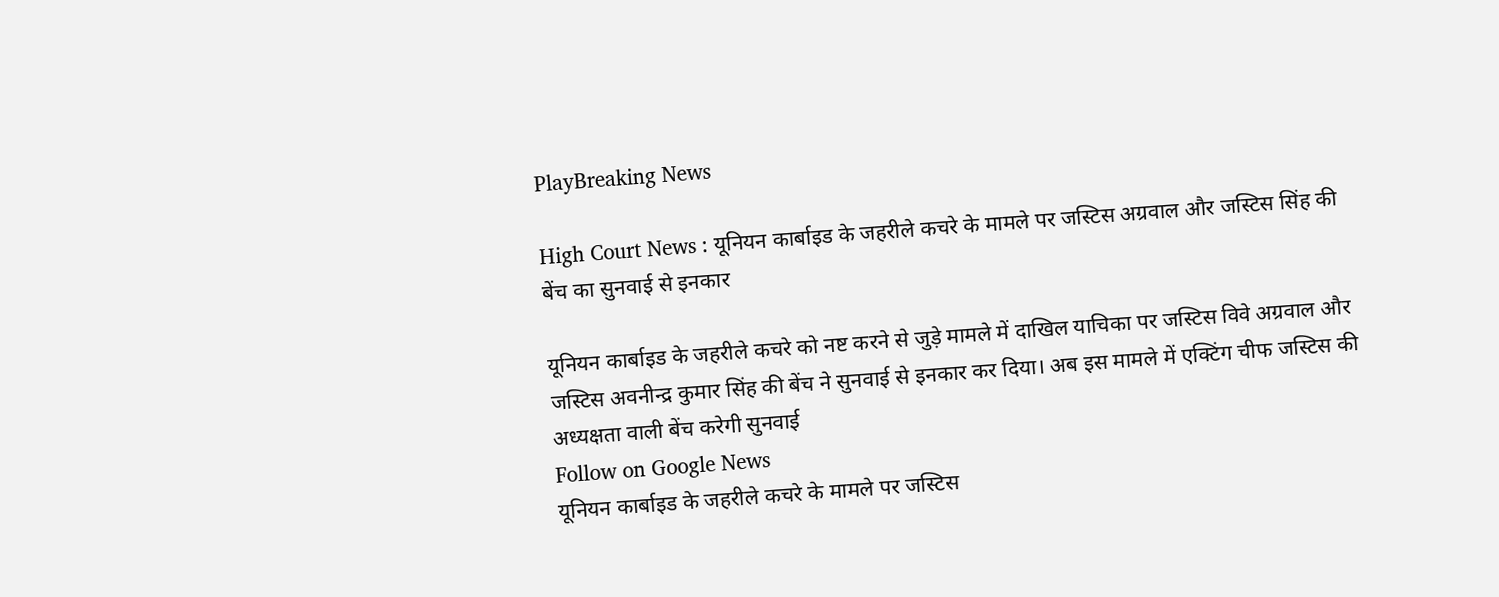PlayBreaking News

High Court News : यूनियन कार्बाइड के जहरीले कचरे के मामले पर जस्टिस अग्रवाल और जस्टिस सिंह की बेंच का सुनवाई से इनकार

यूनियन कार्बाइड के जहरीले कचरे को नष्ट करने से जुड़े मामले में दाखिल याचिका पर जस्टिस विवे अग्रवाल और जस्टिस अवनीन्द्र कुमार सिंह की बेंच ने सुनवाई से इनकार कर दिया। अब इस मामले में एक्टिंग चीफ जस्टिस की अध्यक्षता वाली बेंच करेगी सुनवाई
Follow on Google News
यूनियन कार्बाइड के जहरीले कचरे के मामले पर जस्टिस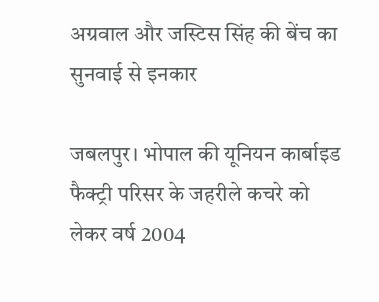अग्रवाल और जस्टिस सिंह की बेंच का सुनवाई से इनकार

जबलपुर। भोपाल की यूनियन कार्बाइड फैक्ट्री परिसर के जहरीले कचरे को लेकर वर्ष 2004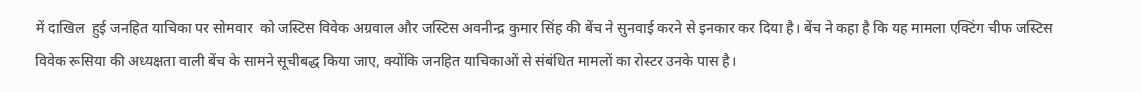में दाखिल  हुई जनहित याचिका पर सोमवार  को जस्टिस विवेक अग्रवाल और जस्टिस अवनीन्द्र कुमार सिंह की बेंच ने सुनवाई करने से इनकार कर दिया है। बेंच ने कहा है कि यह मामला एक्टिंग चीफ जस्टिस विवेक रूसिया की अध्यक्षता वाली बेंच के सामने सूचीबद्ध किया जाए, क्योंकि जनहित याचिकाओं से संबंधित मामलों का रोस्टर उनके पास है।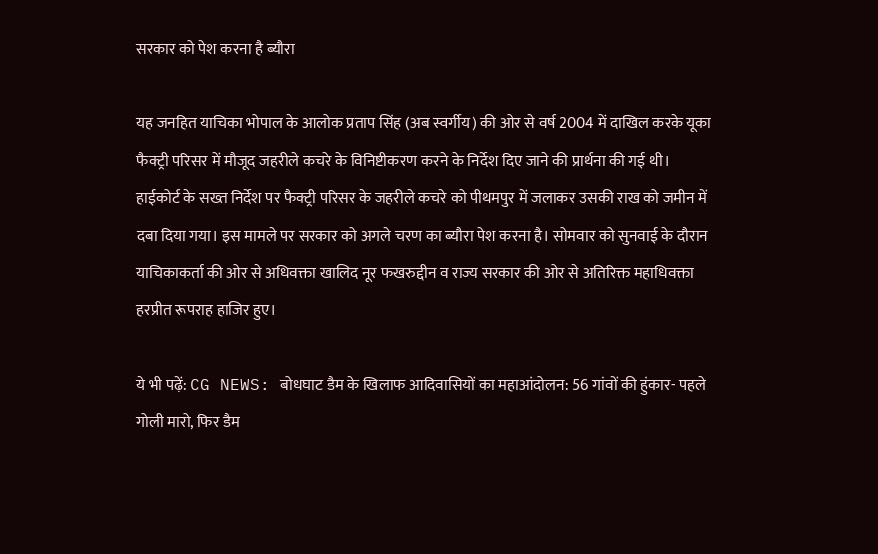सरकार को पेश करना है ब्यौरा

यह जनहित याचिका भोपाल के आलोक प्रताप सिंह (अब स्वर्गीय) की ओर से वर्ष 2004 में दाखिल करके यूका फैक्ट्री परिसर में मौजूद जहरीले कचरे के विनिष्टीकरण करने के निर्देश दिए जाने की प्रार्थना की गई थी। हाईकोर्ट के सख्त निर्देश पर फैक्ट्री परिसर के जहरीले कचरे को पीथमपुर में जलाकर उसकी राख को जमीन में दबा दिया गया। इस मामले पर सरकार को अगले चरण का ब्यौरा पेश करना है। सोमवार को सुनवाई के दौरान याचिकाकर्ता की ओर से अधिवक्ता खालिद नूर फखरुद्दीन व राज्य सरकार की ओर से अतिरिक्त महाधिवक्ता हरप्रीत रूपराह हाजिर हुए।

ये भी पढ़ें: CG NEWS: बोधघाट डैम के खिलाफ आदिवासियों का महाआंदोलन: 56 गांवों की हुंकार- पहले गोली मारो, फिर डैम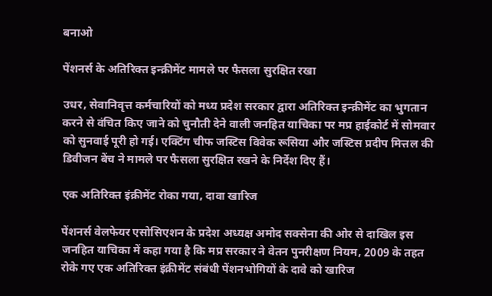बनाओ

पेंशनर्स के अतिरिक्त इन्क्रीमेंट मामले पर फैसला सुरक्षित रखा

उधर, सेवानिवृत्त कर्मचारियों को मध्य प्रदेश सरकार द्वारा अतिरिक्त इन्क्रीमेंट का भुगतान करने से वंचित किए जाने को चुनौती देने वाली जनहित याचिका पर मप्र हाईकोर्ट में सोमवार को सुनवाई पूरी हो गई। एक्टिंग चीफ जस्टिस विवेक रूसिया और जस्टिस प्रदीप मित्तल की डिवीजन बेंच ने मामले पर फैसला सुरक्षित रखने के निर्देश दिए हैं।

एक अतिरिक्त इंक्रीमेंट रोका गया, दावा खारिज

पेंशनर्स वेलफेयर एसोसिएशन के प्रदेश अध्यक्ष अमोद सक्सेना की ओर से दाखिल इस जनहित याचिका में कहा गया है कि मप्र सरकार ने वेतन पुनरीक्षण नियम, 2009 के तहत रोके गए एक अतिरिक्त इंक्रीमेंट संबंधी पेंशनभोगियों के दावे को खारिज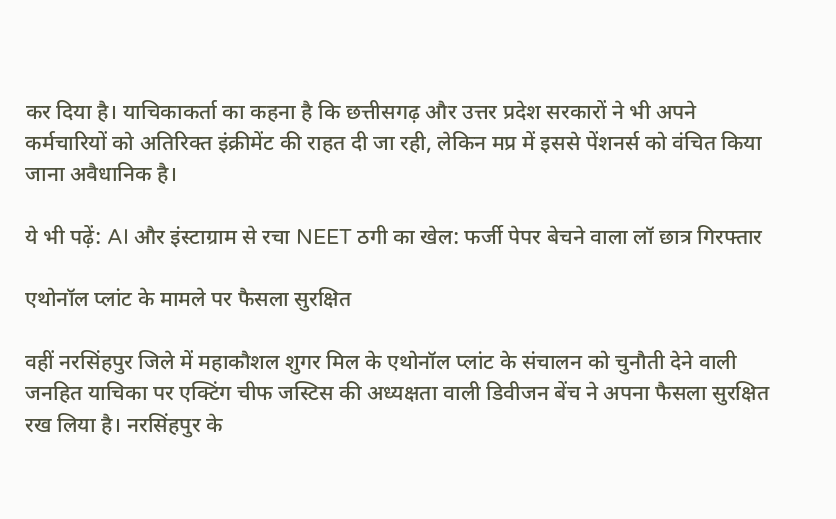कर दिया है। याचिकाकर्ता का कहना है कि छत्तीसगढ़ और उत्तर प्रदेश सरकारों ने भी अपने कर्मचारियों को अतिरिक्त इंक्रीमेंट की राहत दी जा रही, लेकिन मप्र में इससे पेंशनर्स को वंचित किया जाना अवैधानिक है।

ये भी पढ़ें: AI और इंस्टाग्राम से रचा NEET ठगी का खेल: फर्जी पेपर बेचने वाला लॉ छात्र गिरफ्तार

एथोनॉल प्लांट के मामले पर फैसला सुरक्षित

वहीं नरसिंहपुर जिले में महाकौशल शुगर मिल के एथोनॉल प्लांट के संचालन को चुनौती देने वाली जनहित याचिका पर एक्टिंग चीफ जस्टिस की अध्यक्षता वाली डिवीजन बेंच ने अपना फैसला सुरक्षित रख लिया है। नरसिंहपुर के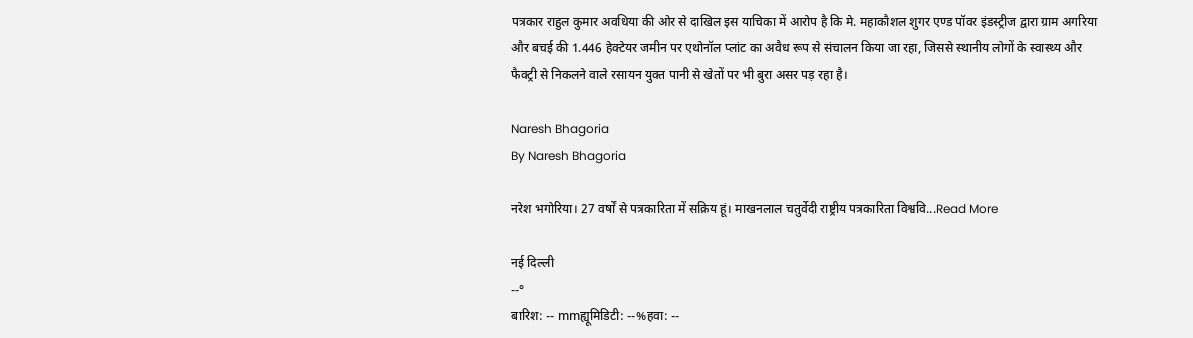पत्रकार राहुल कुमार अवधिया की ओर से दाखिल इस याचिका में आरोप है कि मे. महाकौशल शुगर एण्ड पॉवर इंडस्ट्रीज द्वारा ग्राम अगरिया और बचई की 1.446 हेक्टेयर जमीन पर एथोनॉल प्लांट का अवैध रूप से संचालन किया जा रहा, जिससे स्थानीय लोगों के स्वास्थ्य और फैक्ट्री से निकलने वाले रसायन युक्त पानी से खेतों पर भी बुरा असर पड़ रहा है।

Naresh Bhagoria
By Naresh Bhagoria

नरेश भगोरिया। 27 वर्षों से पत्रकारिता में सक्रिय हूं। माखनलाल चतुर्वेदी राष्ट्रीय पत्रकारिता विश्ववि...Read More

नई दिल्ली
--°
बारिश: -- mmह्यूमिडिटी: --%हवा: --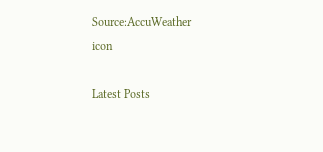Source:AccuWeather
icon

Latest Posts